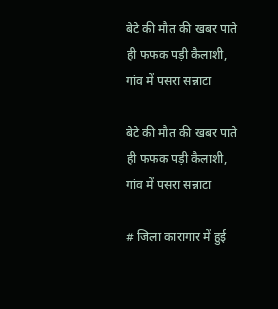बेटे की मौत की खबर पाते ही फफक पड़ी कैलाशी, गांव में पसरा सन्नाटा

बेटे की मौत की खबर पाते ही फफक पड़ी कैलाशी, गांव में पसरा सन्नाटा

# जिला कारागार में हुई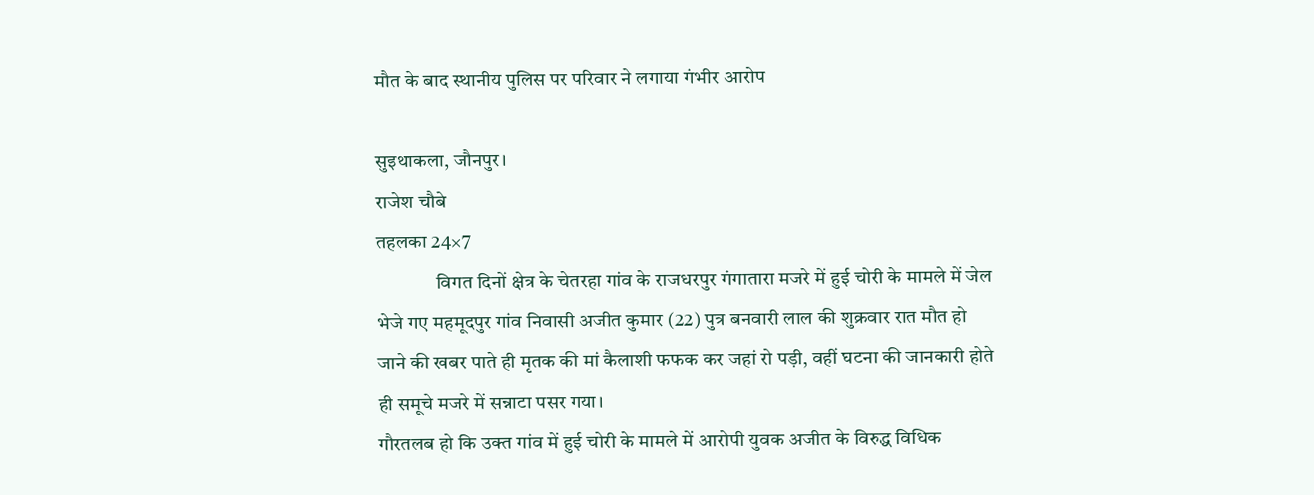मौत के बाद स्थानीय पुलिस पर परिवार ने लगाया गंभीर आरोप

सुइथाकला, जौनपुर।
राजेश चौबे
तहलका 24×7
               विगत दिनों क्षेत्र के चेतरहा गांव के राजधरपुर गंगातारा मजरे में हुई चोरी के मामले में जेल भेजे गए महमूदपुर गांव निवासी अजीत कुमार (22) पुत्र बनवारी लाल की शुक्रवार रात मौत हो जाने की खबर पाते ही मृतक की मां कैलाशी फफक कर जहां रो पड़ी, वहीं घटना की जानकारी होते ही समूचे मजरे में सन्नाटा पसर गया।
गौरतलब हो कि उक्त गांव में हुई चोरी के मामले में आरोपी युवक अजीत के विरुद्ध विधिक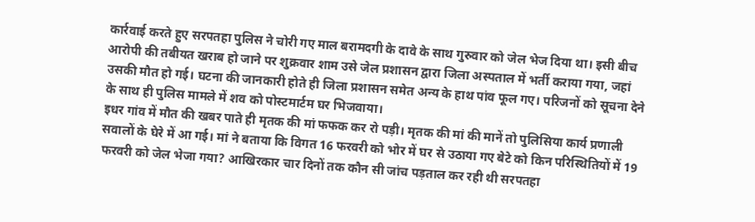कार्रवाई करते हुए सरपतहा पुलिस ने चोरी गए माल बरामदगी के दावे के साथ गुरुवार को जेल भेज दिया था। इसी बीच आरोपी की तबीयत खराब हो जाने पर शुक्रवार शाम उसे जेल प्रशासन द्वारा जिला अस्पताल में भर्ती कराया गया, जहां उसकी मौत हो गई। घटना की जानकारी होते ही जिला प्रशासन समेत अन्य के हाथ पांव फूल गए। परिजनों को सूचना देने के साथ ही पुलिस मामले में शव को पोस्टमार्टम घर भिजवाया।
इधर गांव में मौत की खबर पाते ही मृतक की मां फफक कर रो पड़ी। मृतक की मां की मानें तो पुलिसिया कार्य प्रणाली सवालों के घेरे में आ गई। मां ने बताया कि विगत 16 फरवरी को भोर में घर से उठाया गए बेटे को किन परिस्थितियों में 19 फरवरी को जेल भेजा गया? आखिरकार चार दिनों तक कौन सी जांच पड़ताल कर रही थी सरपतहा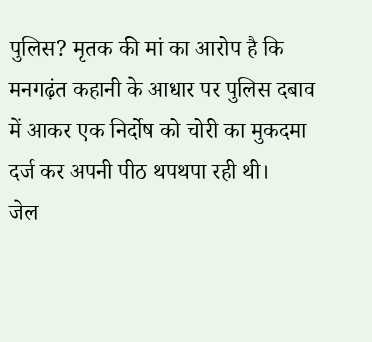पुलिस? मृतक की मां का आरोप है कि मनगढ़ंत कहानी के आधार पर पुलिस दबाव में आकर एक निर्दोष को चोरी का मुकदमा दर्ज कर अपनी पीठ थपथपा रही थी।
जेल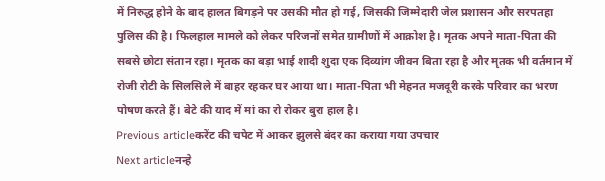में निरुद्ध होने के बाद हालत बिगड़ने पर उसकी मौत हो गई, जिसकी जिम्मेदारी जेल प्रशासन और सरपतहा पुलिस की है। फिलहाल मामले को लेकर परिजनों समेत ग्रामीणों में आक्रोश है। मृतक अपने माता-पिता की सबसे छोटा संतान रहा। मृतक का बड़ा भाई शादी शुदा एक दिव्यांग जीवन बिता रहा है और मृतक भी वर्तमान में रोजी रोटी के सिलसिले में बाहर रहकर घर आया था। माता-पिता भी मेहनत मजदूरी करके परिवार का भरण पोषण करते हैं। बेटे की याद में मां का रो रोकर बुरा हाल है।
Previous articleकरेंट की चपेट में आकर झुलसे बंदर का कराया गया उपचार
Next articleनन्हे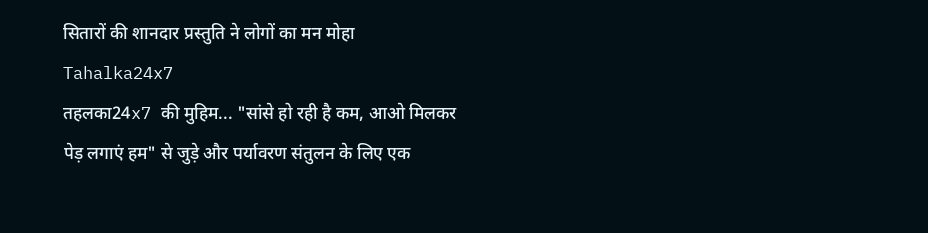सितारों की शानदार प्रस्तुति ने लोगों का मन मोहा
Tahalka24x7
तहलका24x7 की मुहिम... "सांसे हो रही है कम, आओ मिलकर पेड़ लगाएं हम" से जुड़े और पर्यावरण संतुलन के लिए एक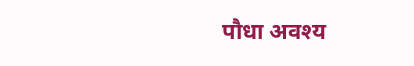पौधा अवश्य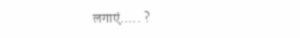लगाएं..... ?